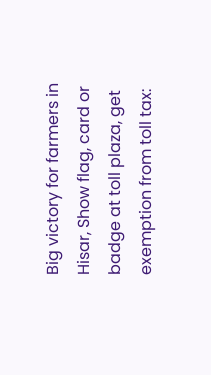Big victory for farmers in Hisar, Show flag, card or badge at toll plaza, get exemption from toll tax: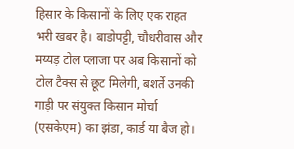हिसार के किसानों के लिए एक राहत भरी खबर है। बाडोपट्टी, चौधरीवास और मय्यड़ टोल प्लाजा पर अब किसानों को टोल टैक्स से छूट मिलेगी, बशर्ते उनकी गाड़ी पर संयुक्त किसान मोर्चा (एसकेएम) का झंडा, कार्ड या बैज हो।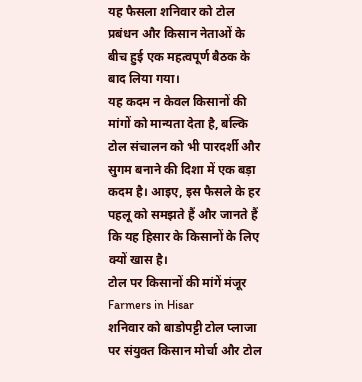यह फैसला शनिवार को टोल प्रबंधन और किसान नेताओं के बीच हुई एक महत्वपूर्ण बैठक के बाद लिया गया।
यह कदम न केवल किसानों की मांगों को मान्यता देता है, बल्कि टोल संचालन को भी पारदर्शी और सुगम बनाने की दिशा में एक बड़ा कदम है। आइए, इस फैसले के हर पहलू को समझते हैं और जानते हैं कि यह हिसार के किसानों के लिए क्यों खास है।
टोल पर किसानों की मांगें मंजूर Farmers in Hisar
शनिवार को बाडोपट्टी टोल प्लाजा पर संयुक्त किसान मोर्चा और टोल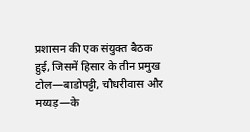प्रशासन की एक संयुक्त बैठक हुई, जिसमें हिसार के तीन प्रमुख टोल—बाडोपट्टी, चौधरीवास और मय्यड़—के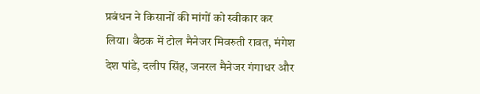प्रबंधन ने किसानों की मांगों को स्वीकार कर लिया। बैठक में टोल मैनेजर मिवरुती रावत, मंगेश देश पांडे, दलीप सिंह, जनरल मैनेजर गंगाधर और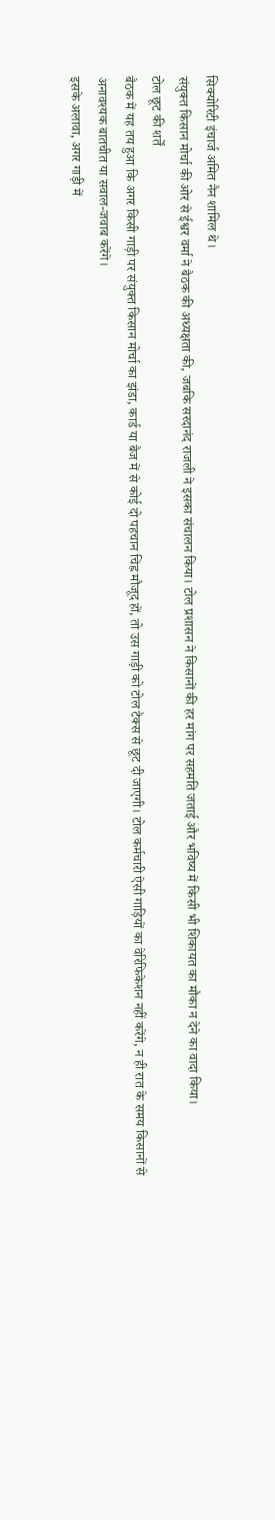सिक्योरिटी इंचार्ज अमित नैन शामिल थे।
संयुक्त किसान मोर्चा की ओर से ईश्वर वर्मा ने बैठक की अध्यक्षता की, जबकि सरदानंद राजली ने इसका संचालन किया। टोल प्रशासन ने किसानों की हर मांग पर सहमति जताई और भविष्य में किसी भी शिकायत का मौका न देने का वादा किया।
टोल छूट की शर्तें
बैठक में यह तय हुआ कि अगर किसी गाड़ी पर संयुक्त किसान मोर्चा का झंडा, कार्ड या बैज में से कोई दो पहचान चिह्न मौजूद हों, तो उस गाड़ी को टोल टैक्स से छूट दी जाएगी। टोल कर्मचारी ऐसी गाड़ियों का वेरिफिकेशन नहीं करेंगे, न ही रात के समय किसानों से अनावश्यक बातचीत या सवाल-जवाब करेंगे।
इसके अलावा, अगर गाड़ी में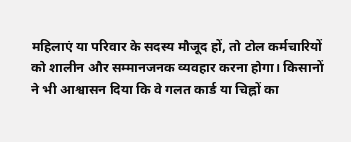महिलाएं या परिवार के सदस्य मौजूद हों, तो टोल कर्मचारियों को शालीन और सम्मानजनक व्यवहार करना होगा। किसानों ने भी आश्वासन दिया कि वे गलत कार्ड या चिह्नों का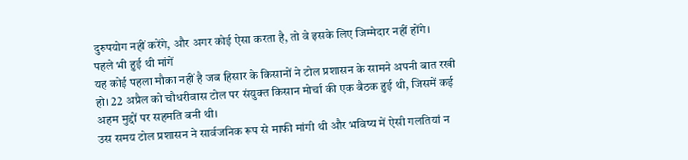दुरुपयोग नहीं करेंगे, और अगर कोई ऐसा करता है, तो वे इसके लिए जिम्मेदार नहीं होंगे।
पहले भी हुई थी मांगें
यह कोई पहला मौका नहीं है जब हिसार के किसानों ने टोल प्रशासन के सामने अपनी बात रखी हो। 22 अप्रैल को चौधरीवास टोल पर संयुक्त किसान मोर्चा की एक बैठक हुई थी, जिसमें कई अहम मुद्दों पर सहमति बनी थी।
उस समय टोल प्रशासन ने सार्वजनिक रूप से माफी मांगी थी और भविष्य में ऐसी गलतियां न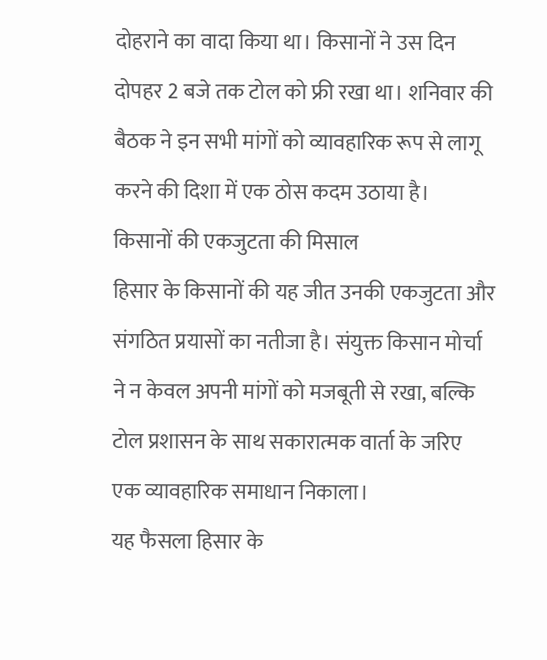दोहराने का वादा किया था। किसानों ने उस दिन दोपहर 2 बजे तक टोल को फ्री रखा था। शनिवार की बैठक ने इन सभी मांगों को व्यावहारिक रूप से लागू करने की दिशा में एक ठोस कदम उठाया है।
किसानों की एकजुटता की मिसाल
हिसार के किसानों की यह जीत उनकी एकजुटता और संगठित प्रयासों का नतीजा है। संयुक्त किसान मोर्चा ने न केवल अपनी मांगों को मजबूती से रखा, बल्कि टोल प्रशासन के साथ सकारात्मक वार्ता के जरिए एक व्यावहारिक समाधान निकाला।
यह फैसला हिसार के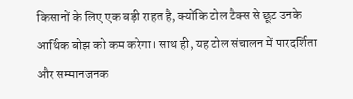किसानों के लिए एक बड़ी राहत है, क्योंकि टोल टैक्स से छूट उनके आर्थिक बोझ को कम करेगा। साथ ही, यह टोल संचालन में पारदर्शिता और सम्मानजनक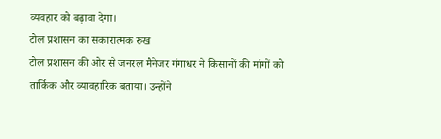व्यवहार को बढ़ावा देगा।
टोल प्रशासन का सकारात्मक रुख
टोल प्रशासन की ओर से जनरल मैनेजर गंगाधर ने किसानों की मांगों को तार्किक और व्यावहारिक बताया। उन्होंने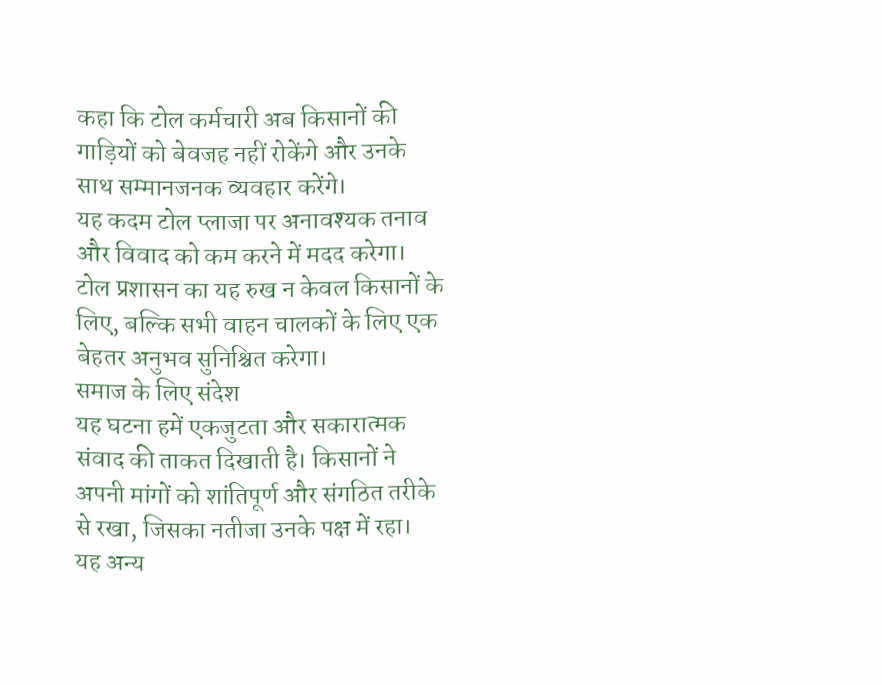कहा कि टोल कर्मचारी अब किसानों की गाड़ियों को बेवजह नहीं रोकेंगे और उनके साथ सम्मानजनक व्यवहार करेंगे।
यह कदम टोल प्लाजा पर अनावश्यक तनाव और विवाद को कम करने में मदद करेगा। टोल प्रशासन का यह रुख न केवल किसानों के लिए, बल्कि सभी वाहन चालकों के लिए एक बेहतर अनुभव सुनिश्चित करेगा।
समाज के लिए संदेश
यह घटना हमें एकजुटता और सकारात्मक संवाद की ताकत दिखाती है। किसानों ने अपनी मांगों को शांतिपूर्ण और संगठित तरीके से रखा, जिसका नतीजा उनके पक्ष में रहा।
यह अन्य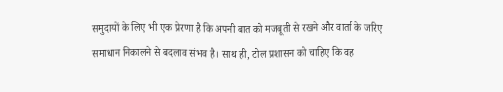समुदायों के लिए भी एक प्रेरणा है कि अपनी बात को मजबूती से रखने और वार्ता के जरिए समाधान निकालने से बदलाव संभव है। साथ ही, टोल प्रशासन को चाहिए कि वह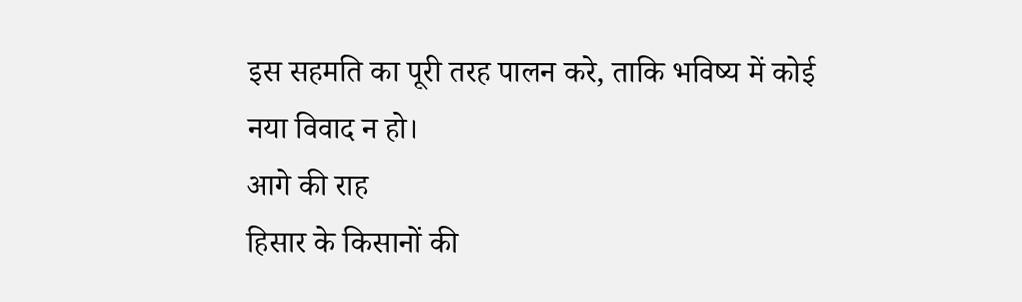इस सहमति का पूरी तरह पालन करे, ताकि भविष्य में कोई नया विवाद न हो।
आगे की राह
हिसार के किसानों की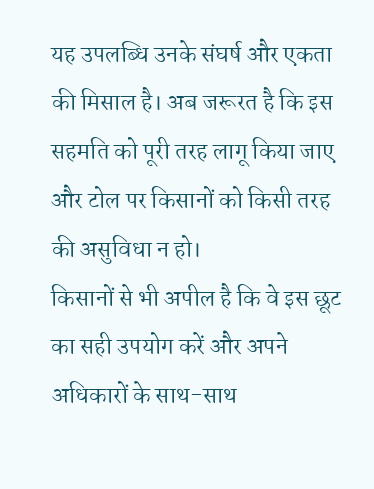यह उपलब्धि उनके संघर्ष और एकता की मिसाल है। अब जरूरत है कि इस सहमति को पूरी तरह लागू किया जाए और टोल पर किसानों को किसी तरह की असुविधा न हो।
किसानों से भी अपील है कि वे इस छूट का सही उपयोग करें और अपने अधिकारों के साथ-साथ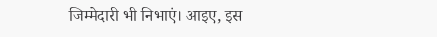जिम्मेदारी भी निभाएं। आइए, इस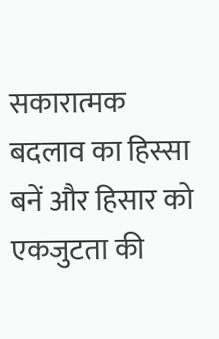सकारात्मक बदलाव का हिस्सा बनें और हिसार को एकजुटता की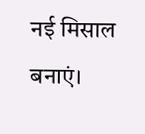नई मिसाल बनाएं।